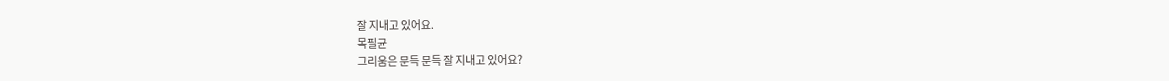잘 지내고 있어요.
목필균
그리움은 문득 문득 잘 지내고 있어요?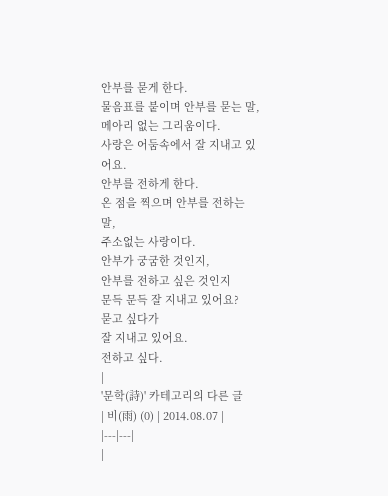안부를 묻게 한다.
물음표를 붙이며 안부를 묻는 말,
메아리 없는 그리움이다.
사랑은 어둠속에서 잘 지내고 있어요.
안부를 전하게 한다.
온 점을 찍으며 안부를 전하는 말,
주소없는 사랑이다.
안부가 궁굼한 것인지,
안부를 전하고 싶은 것인지
문득 문득 잘 지내고 있어요?
묻고 싶다가
잘 지내고 있어요.
전하고 싶다.
|
'문학(詩)' 카테고리의 다른 글
| 비(雨) (0) | 2014.08.07 |
|---|---|
|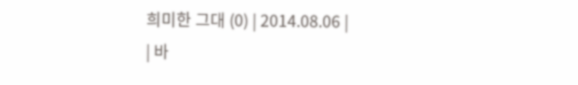희미한 그대 (0) | 2014.08.06 |
| 바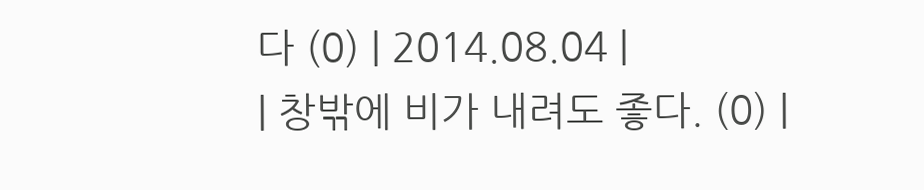다 (0) | 2014.08.04 |
| 창밖에 비가 내려도 좋다. (0) |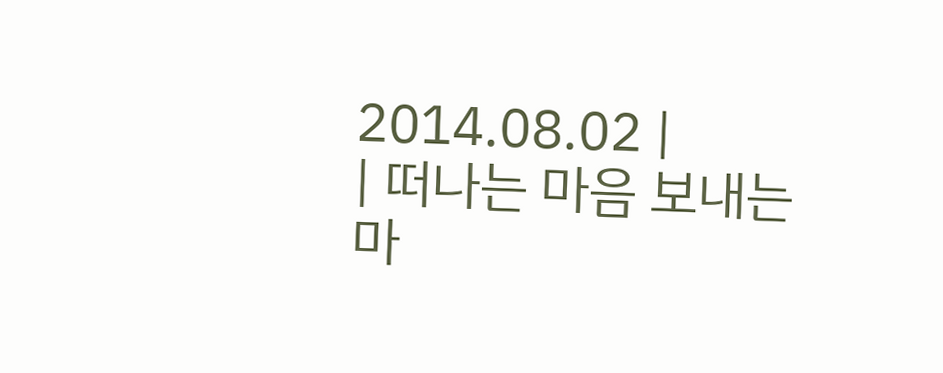2014.08.02 |
| 떠나는 마음 보내는 마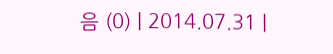음 (0) | 2014.07.31 |